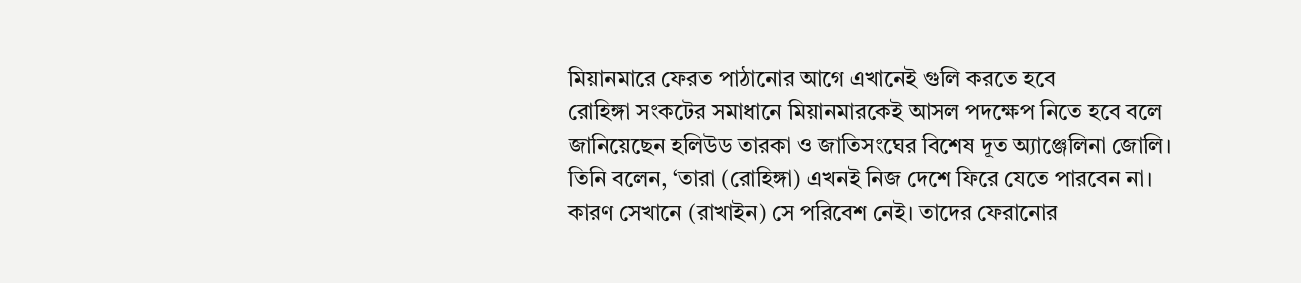মিয়ানমারে ফেরত পাঠানোর আগে এখানেই গুলি করতে হবে
রোহিঙ্গা সংকটের সমাধানে মিয়ানমারকেই আসল পদক্ষেপ নিতে হবে বলে জানিয়েছেন হলিউড তারকা ও জাতিসংঘের বিশেষ দূত অ্যাঞ্জেলিনা জোলি। তিনি বলেন, ‘তারা (রোহিঙ্গা) এখনই নিজ দেশে ফিরে যেতে পারবেন না। কারণ সেখানে (রাখাইন) সে পরিবেশ নেই। তাদের ফেরানোর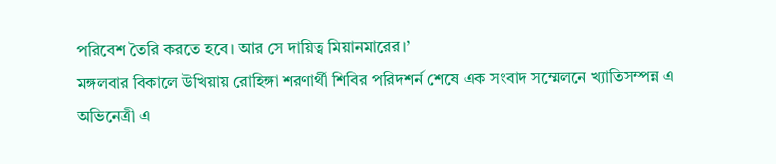পরিবেশ তৈরি করতে হবে। আর সে দায়িত্ব মিয়ানমারের।’
মঙ্গলবার বিকালে উখিয়ায় রোহিঙ্গা শরণার্থী শিবির পরিদশর্ন শেষে এক সংবাদ সম্মেলনে খ্যাতিসম্পন্ন এ অভিনেত্রী এ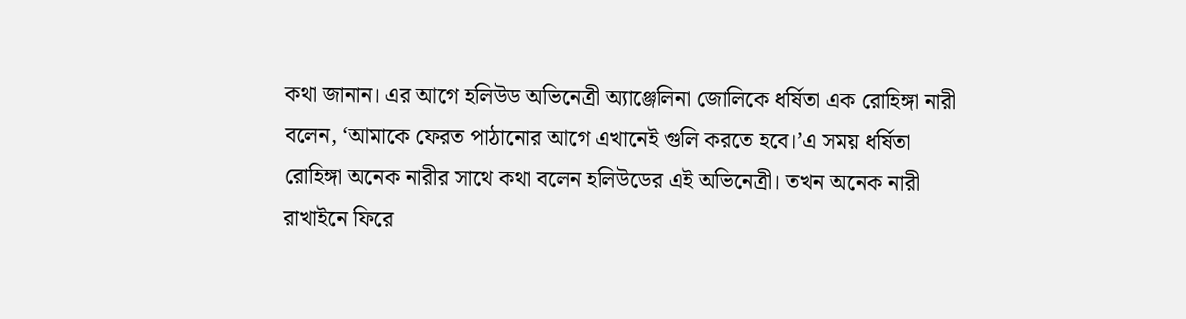কথা জানান। এর আগে হলিউড অভিনেত্রী অ্যাঞ্জেলিনা জোলিকে ধর্ষিতা এক রোহিঙ্গা নারী বলেন, ‘আমাকে ফেরত পাঠানোর আগে এখানেই গুলি করতে হবে।’এ সময় ধর্ষিতা রোহিঙ্গা অনেক নারীর সাথে কথা বলেন হলিউডের এই অভিনেত্রী। তখন অনেক নারী রাখাইনে ফিরে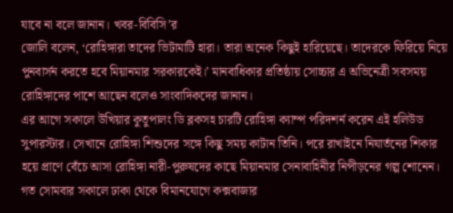যাবে না বলে জানান। খবর-বিবিসি’র
জোলি বলেন, ‘রোহিঙ্গারা তাদের ভিটামাটি হারা। তারা অনেক কিছুই হারিয়েছে। তাদেরকে ফিরিয়ে নিয়ে পুনবার্সন করতে হবে মিয়ানমার সরকারকেই।’ মানবাধিকার প্রতিষ্ঠায় সোচ্চার এ অভিনেত্রী সবসময় রোহিঙ্গাদের পাশে আছেন বলেও সাংবাদিকদের জানান।
এর আগে সকালে উখিয়ার কুতুপালং ডি ব্লকসহ চারটি রোহিঙ্গা ক্যাম্প পরিদশর্ন করেন এই হলিউড সুপারস্টার। সেখানে রোহিঙ্গা শিশুদের সঙ্গে কিছু সময় কাটান তিনি। পরে রাখাইনে নিযার্তনের শিকার হয়ে প্রাণে বেঁচে আসা রোহিঙ্গা নারী-পুরুষদের কাছে মিয়ানমার সেনাবাহিনীর নিপীড়নের গল্প শোনেন।
গত সোমবার সকালে ঢাকা থেকে বিমানযোগে কক্সবাজার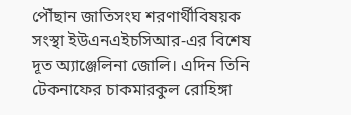পৌঁছান জাতিসংঘ শরণার্থীবিষয়ক সংস্থা ইউএনএইচসিআর-এর বিশেষ দূত অ্যাঞ্জেলিনা জোলি। এদিন তিনি টেকনাফের চাকমারকুল রোহিঙ্গা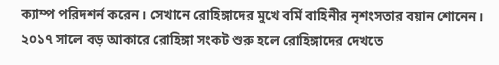ক্যাম্প পরিদশর্ন করেন। সেখানে রোহিঙ্গাদের মুখে বর্মি বাহিনীর নৃশংসতার বয়ান শোনেন।
২০১৭ সালে বড় আকারে রোহিঙ্গা সংকট শুরু হলে রোহিঙ্গাদের দেখতে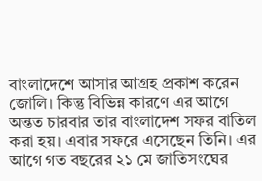বাংলাদেশে আসার আগ্রহ প্রকাশ করেন জোলি। কিন্তু বিভিন্ন কারণে এর আগে অন্তত চারবার তার বাংলাদেশ সফর বাতিল করা হয়। এবার সফরে এসেছেন তিনি। এর আগে গত বছরের ২১ মে জাতিসংঘের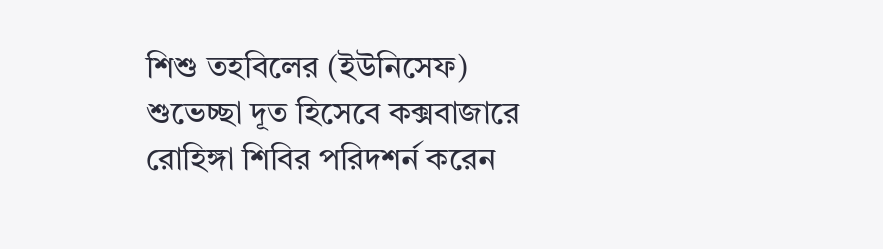শিশু তহবিলের (ইউনিসেফ) শুভেচ্ছা দূত হিসেবে কক্সবাজারে রোহিঙ্গা শিবির পরিদশর্ন করেন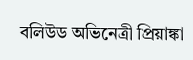বলিউড অভিনেত্রী প্রিয়াঙ্কা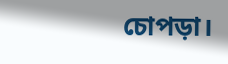চোপড়া।